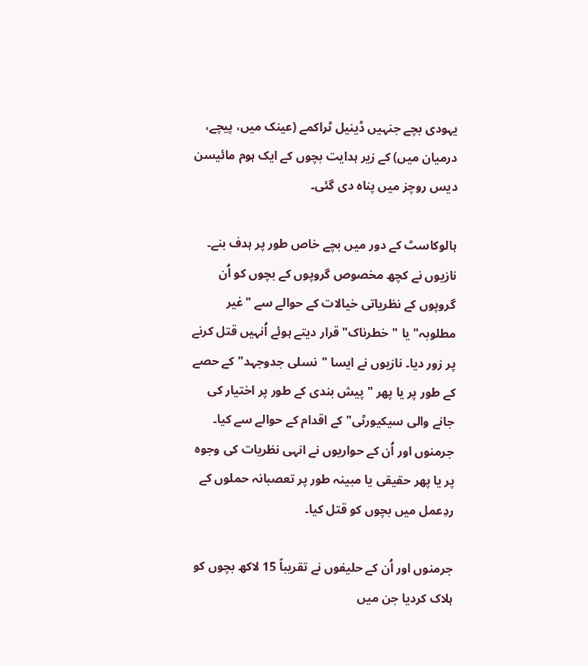يہودی بچے جنہيں ڈینیل ٹراکمے (عینک میں، پیچے، درمیان میں) کے زیر ہدایت بچوں کے ایک ہوم مائیسن دیس روچز میں پناہ دی گئی۔

ہالوکاسٹ کے دور میں بچے خاص طور پر ہدف بنے۔ نازیوں نے کچھ مخصوص گروپوں کے بچوں کو اُن گروپوں کے نظریاتی خیالات کے حوالے سے "غیر مطلوبہ" یا "خطرناک" قرار دیتے ہوئے اُنہیں قتل کرنے پر زور دیا۔ نازیوں نے ایسا "نسلی جدوجہد" کے حصے کے طور پر یا پھر "پیش بندی کے طور پر اختیار کی جانے والی سیکیورٹی" کے اقدام کے حوالے سے کیا۔ جرمنوں اور اُن کے حواریوں نے انہی نظریات کی وجوہ پر یا پھر حقیقی یا مبینہ طور پر تعصبانہ حملوں کے ردِعمل میں بچوں کو قتل کیا۔

جرمنوں اور اُن کے حلیفوں نے تقریباً 15 لاکھ بچوں کو ہلاک کردیا جن میں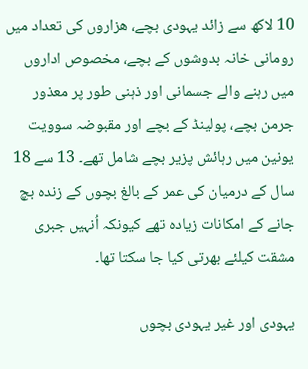10 لاکھ سے زائد یہودی بچے، ھزاروں کی تعداد میں رومانی خانہ بدوشوں کے بچے، مخصوص اداروں میں رہنے والے جسمانی اور ذہنی طور پر معذور جرمن بچے، پولینڈ کے بچے اور مقبوضہ سوویت یونین میں رہائش پزیر بچے شامل تھے۔ 13 سے 18 سال کے درمیان کی عمر کے بالغ بچوں کے زندہ بچ جانے کے امکانات زیادہ تھے کیونکہ اُنہیں جبری مشقت کیلئے بھرتی کیا جا سکتا تھا۔

یہودی اور غیر یہودی بچوں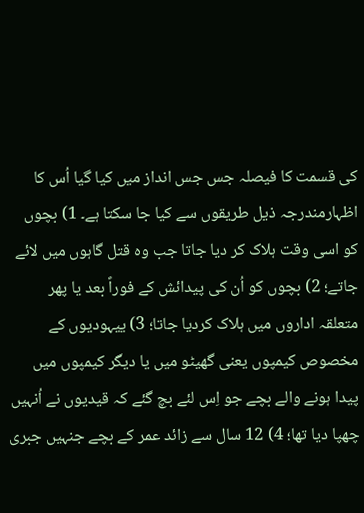کی قسمت کا فیصلہ جس جس انداز میں کیا گیا اُس کا اظہارمندرجہ ذیل طریقوں سے کیا جا سکتا ہے۔ 1) بچوں کو اسی وقت ہلاک کر دیا جاتا جب وہ قتل گاہوں میں لائے جاتے؛ 2) بچوں کو اُن کی پیدائش کے فوراً بعد یا پھر متعلقہ اداروں میں ہلاک کردیا جاتا؛ 3) ییہودیوں کے مخصوص کیمپوں یعنی گھیٹو میں یا دیگر کیمپوں میں پیدا ہونے والے بچے جو اِس لئے بچ گئے کہ قیدیوں نے اُنہیں چھپا دیا تھا؛ 4) 12 سال سے زائد عمر کے بچے جنہیں جبری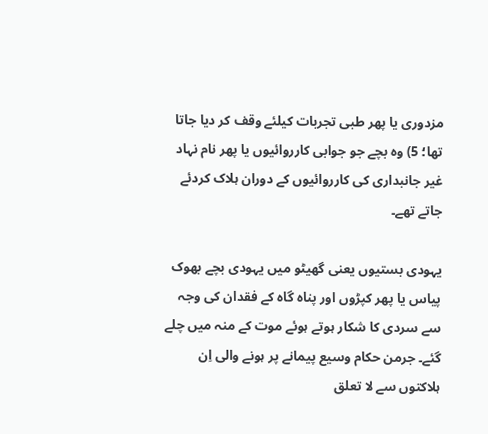مزدوری یا پھر طبی تجربات کیلئے وقف کر دیا جاتا تھا؛ 5) وہ بچے جو جوابی کارروائیوں یا پھر نام نہاد غیر جانبداری کی کارروائیوں کے دوران ہلاک کردئے جاتے تھے۔

یہودی بستیوں یعنی گھیٹو میں یہودی بچے بھوک پیاس یا پھر کپڑوں اور پناہ گاہ کے فقدان کی وجہ سے سردی کا شکار ہوتے ہوئے موت کے منہ میں چلے گئے۔ جرمن حکام وسیع پیمانے پر ہونے والی اِن ہلاکتوں سے لا تعلق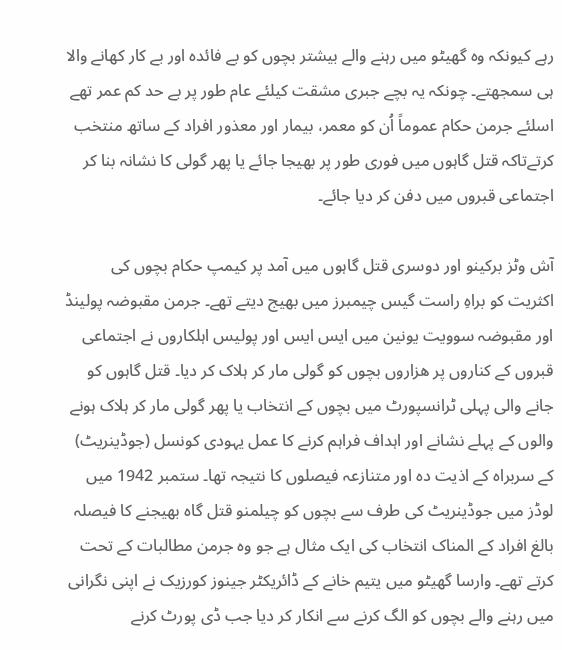رہے کیونکہ وہ گھیٹو میں رہنے والے بیشتر بچوں کو بے فائدہ اور بے کار کھانے والا ہی سمجھتے۔ چونکہ یہ بچے جبری مشقت کیلئے عام طور پر بے حد کم عمر تھے اسلئے جرمن حکام عموماً اُن کو معمر، بیمار اور معذور افراد کے ساتھ منتخب کرتےتاکہ قتل گاہوں میں فوری طور پر بھیجا جائے یا پھر گولی کا نشانہ بنا کر اجتماعی قبروں میں دفن کر دیا جائے۔

آش وٹز برکینو اور دوسری قتل گاہوں میں آمد پر کیمپ حکام بچوں کی اکثریت کو براہِ راست گیس چیمبرز میں بھیج دیتے تھے۔ جرمن مقبوضہ پولینڈ اور مقبوضہ سوویت یونین میں ایس ایس اور پولیس اہلکاروں نے اجتماعی قبروں کے کناروں پر ھزاروں بچوں کو گولی مار کر ہلاک کر دیا۔ قتل گاہوں کو جانے والی پہلی ٹرانسپورٹ میں بچوں کے انتخاب یا پھر گولی مار کر ہلاک ہونے والوں کے پہلے نشانے اور اہداف فراہم کرنے کا عمل یہودی کونسل (جوڈینریٹ) کے سربراہ کے اذیت دہ اور متنازعہ فیصلوں کا نتیجہ تھا۔ ستمبر 1942 میں لوڈز میں جوڈینریٹ کی طرف سے بچوں کو چیلمنو قتل گاہ بھیجنے کا فیصلہ بالغ افراد کے المناک انتخاب کی ایک مثال ہے جو وہ جرمن مطالبات کے تحت کرتے تھے۔ وارسا گھیٹو میں یتیم خانے کے ڈائریکٹر جینوز کورزیک نے اپنی نگرانی میں رہنے والے بچوں کو الگ کرنے سے انکار کر دیا جب ڈی پورٹ کرنے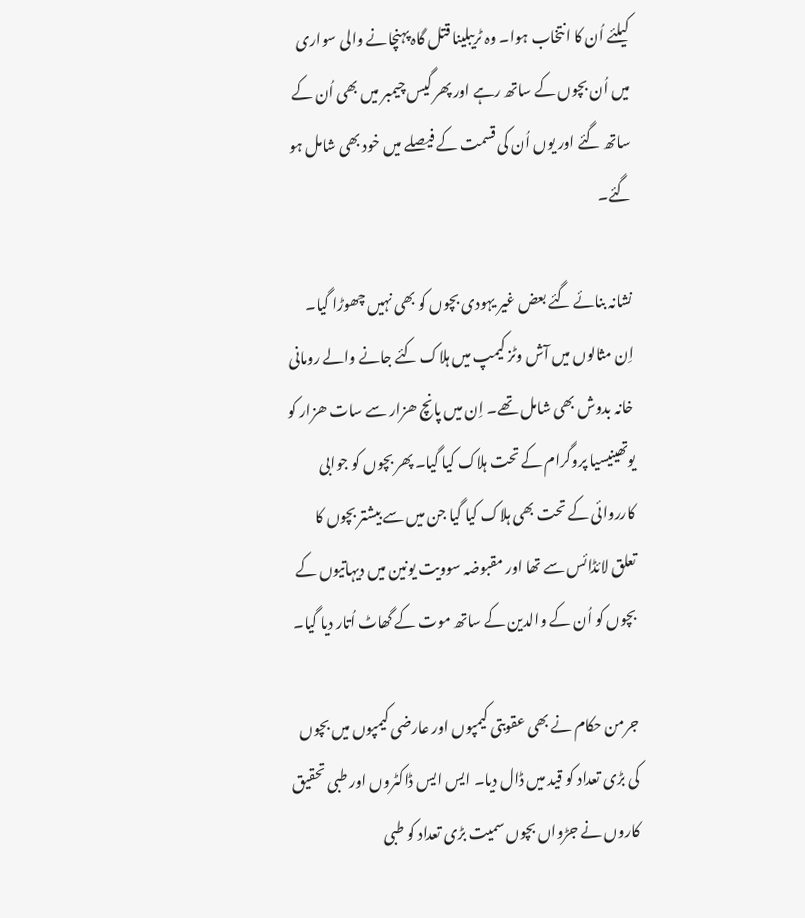کیلئے اُن کا انتخاب ہوا۔ وہ ٹریبلینا قتل گاہ پہنچانے والی سواری میں اُن بچوں کے ساتھ رہے اور پھر گیس چیمبر میں بھی اُن کے ساتھ گئے اور یوں اُن کی قسمت کے فیصلے میں خود بھی شامل ہو گئے۔

نشانہ بنائے گئے بعض غیر یہودی بچوں کو بھی نہیں چھوڑا گیا۔ اِن مثالوں میں آش وٹز کیمپ میں ہلاک کئے جانے والے رومانی خانہ بدوش بھی شامل تھے۔ اِن میں پانچ ھزار سے سات ھزار کو یوتھینیسیا پروگرام کے تحت ہلاک کیا گیا۔ پھر بچوں کو جوابی کارروائی کے تحت بھی ہلاک کیا گیا جن میں سے بیشتر بچوں کا تعلق لائڈائس سے تھا اور مقبوضہ سوویت یونین میں دیہاتیوں کے بچوں کو اُن کے والدین کے ساتھ موت کے گھاٹ اُتار دیا گیا۔

جرمن حکام نے بھی عقوبتی کیمپوں اور عارضی کیمپوں میں بچوں کی بڑی تعداد کو قید میں ڈال دیا۔ ایس ایس ڈاکٹروں اور طبی تحقیق کاروں نے جڑواں بچوں سمیت بڑی تعداد کو طبی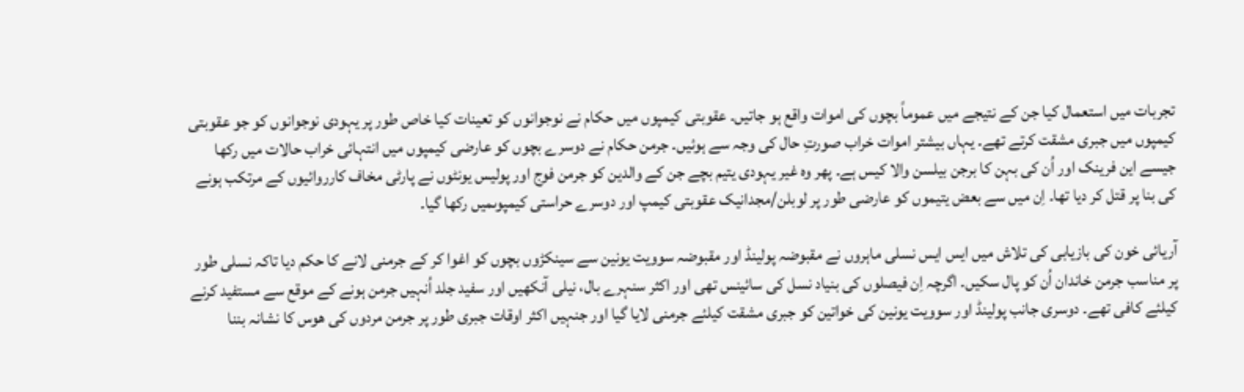تجربات میں استعمال کیا جن کے نتیجے میں عموماً بچوں کی اموات واقع ہو جاتیں۔ عقوبتی کیمپوں میں حکام نے نوجوانوں کو تعینات کیا خاص طور پر یہودی نوجوانوں کو جو عقوبتی کیمپوں میں جبری مشقت کرتے تھے۔ یہاں بیشتر اموات خراب صورتِ حال کی وجہ سے ہوئیں۔ جرمن حکام نے دوسرے بچوں کو عارضی کیمپوں میں انتہائی خراب حالات میں رکھا جیسے این فرینک اور اُن کی بہن کا برجن بیلسن والا کیس ہے۔ پھر وہ غیر یہودی یتیم بچے جن کے والدین کو جرمن فوج اور پولیس یونٹوں نے پارٹی مخاف کارروائیوں کے مرتکب ہونے کی بنا پر قتل کر دیا تھا۔ اِن میں سے بعض یتیموں کو عارضی طور پر لوبلن/مجدانیک عقوبتی کیمپ اور دوسرے حراستی کیمپوںمیں رکھا گیا۔

آریائی خون کی بازیابی کی تلاش میں ایس ایس نسلی ماہروں نے مقبوضہ پولینڈ اور مقبوضہ سوویت یونین سے سینکڑوں بچوں کو اغوا کر کے جرمنی لانے کا حکم دیا تاکہ نسلی طور پر مناسب جرمن خاندان اُن کو پال سکیں۔ اگرچہ اِن فیصلوں کی بنیاد نسل کی سائینس تھی اور اکثر سنہرے بال، نیلی آنکھیں اور سفید جلد اُنہیں جرمن ہونے کے موقع سے مستفید کرنے کیلئے کافی تھے۔ دوسری جانب پولینڈ اور سوویت یونین کی خواتین کو جبری مشقت کیلئے جرمنی لایا گیا اور جنہیں اکثر اوقات جبری طور پر جرمن مردوں کی ھوس کا نشانہ بننا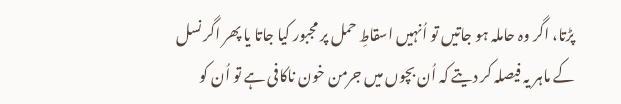پڑتا، اگر وہ حاملہ ہو جاتیں تو اُنہیں اسقاطِ حمل پر مجبور کیا جاتا یا پھر اگر نسل کے ماہر یہ فیصلہ کر دیتے کہ اُن بچوں میں جرمن خون ناکافی ہے تو اُن کو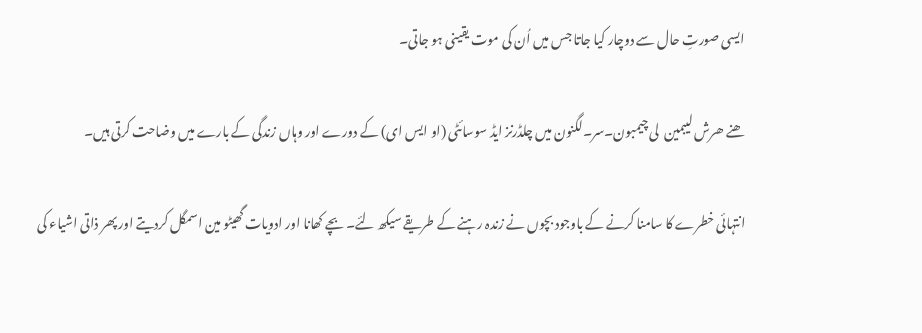ایسی صورتِ حال سے دوچار کیا جاتا جس میں اُن کی موت یقینی ہو جاتی۔

ھنے ھرش لیبمین  لی چیمبون۔سر۔لگنون میں چلڈرنز ایڈ سوسائٹی (او ایس ای) کے دورے اور وہاں زندگی کے بارے میں وضاحت کرتی ہیں۔

انتہائی خطرے کا سامنا کرنے کے باوجود بچوں نے زندہ رہنے کے طریقے سیکھ لئے۔ بچے کھانا اور ادویات گھیٹو مین اسمگل کردیتے اور پھر ذاتی اشیاء کی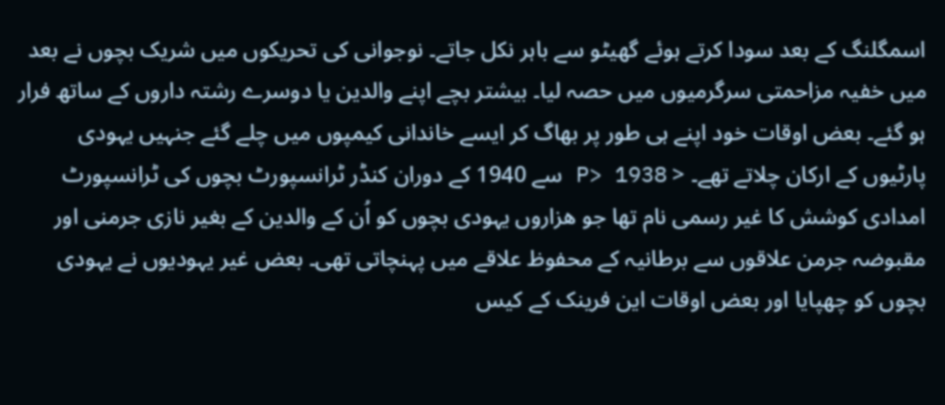اسمگلنگ کے بعد سودا کرتے ہوئے گھیٹو سے باہر نکل جاتے۔ نوجوانی کی تحریکوں میں شریک بچوں نے بعد میں خفیہ مزاحمتی سرگرمیوں میں حصہ لیا۔ بیشتر بچے اپنے والدین یا دوسرے رشتہ داروں کے ساتھ فرار ہو گئے۔ بعض اوقات خود اپنے ہی طور پر بھاگ کر ایسے خاندانی کیمپوں میں چلے گئے جنہیں یہودی پارٹیوں کے ارکان چلاتے تھے۔ < P> 1938 سے 1940 کے دوران کنڈر ٹرانسپورٹ بچوں کی ٹرانسپورٹ امدادی کوشش کا غیر رسمی نام تھا جو ھزاروں یہودی بچوں کو اُن کے والدین کے بغیر نازی جرمنی اور مقبوضہ جرمن علاقوں سے برطانیہ کے محفوظ علاقے میں پہنچاتی تھی۔ بعض غیر یہودیوں نے یہودی بچوں کو چھپایا اور بعض اوقات این فرینک کے کیس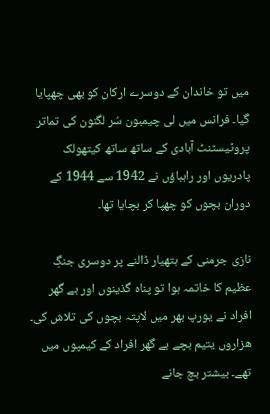میں تو خاندان کے دوسرے ارکان کو بھی چھپایا گیا۔ فرانس میں لی چیمبون سُر لگنون کی تماتر پروٹیسٹنٹ آبادی کے ساتھ ساتھ کیتھولک پادریوں اور راہباؤں نے 1942 سے 1944 کے دوران بچوں کو چھپا کر بچایا تھا۔

نازی جرمنی کے ہتھیار ڈالنے پر دوسری جنگِ عظیم کا خاتمہ ہوا تو پناہ گذینوں اور بے گھر افراد نے یورپ بھر میں لاپتہ بچوں کی تلاش کی۔ ھزاروں یتیم بچے بے گھر افراد کے کیمپوں میں تھے۔ بیشتر بچ جانے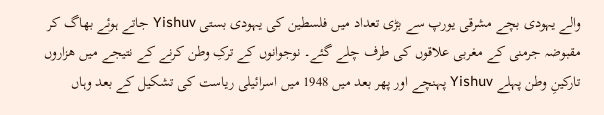والے یہودی بچے مشرقی یورپ سے بڑی تعداد میں فلسطین کی یہودی بستی Yishuv جاتے ہوئے بھاگ کر مقبوضہ جرمنی کے مغربی علاقوں کی طرف چلے گئے۔ نوجوانوں کے ترکِ وطن کرنے کے نتیجے میں ھزاروں تارکینِ وطن پہلے Yishuv پہنچے اور پھر بعد میں 1948 میں اسرائیلی ریاست کی تشکیل کے بعد وہاں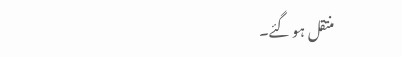منتقل ہو گئے۔